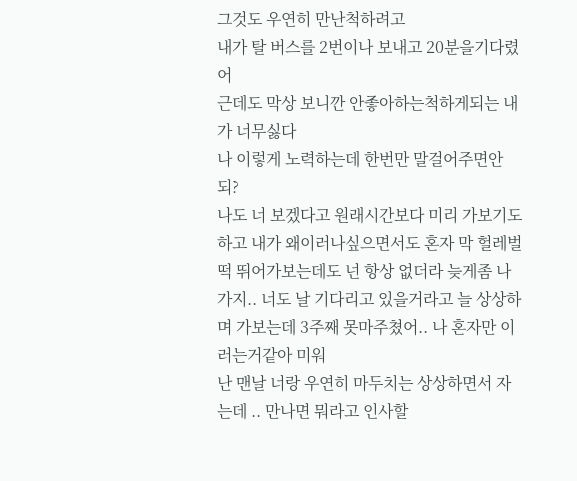그것도 우연히 만난척하려고
내가 탈 버스를 2번이나 보내고 20분을기다렸어
근데도 막상 보니깐 안좋아하는척하게되는 내가 너무싫다
나 이렇게 노력하는데 한번만 말걸어주면안되?
나도 너 보겠다고 원래시간보다 미리 가보기도하고 내가 왜이러나싶으면서도 혼자 막 헐레벌떡 뛰어가보는데도 넌 항상 없더라 늦게좀 나가지.. 너도 날 기다리고 있을거라고 늘 상상하며 가보는데 3주째 못마주쳤어.. 나 혼자만 이러는거같아 미워
난 맨날 너랑 우연히 마두치는 상상하면서 자는데 .. 만나면 뭐라고 인사할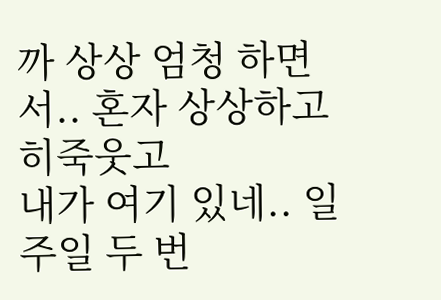까 상상 엄청 하면서.. 혼자 상상하고 히죽웃고
내가 여기 있네.. 일주일 두 번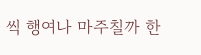씩 행여나 마주칠까 한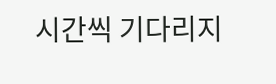시간씩 기다리지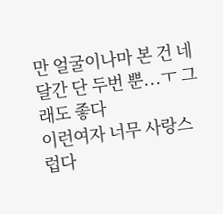만 얼굴이나마 본 건 네달간 단 두번 뿐...ㅜ 그래도 좋다
이런여자 너무 사랑스럽다